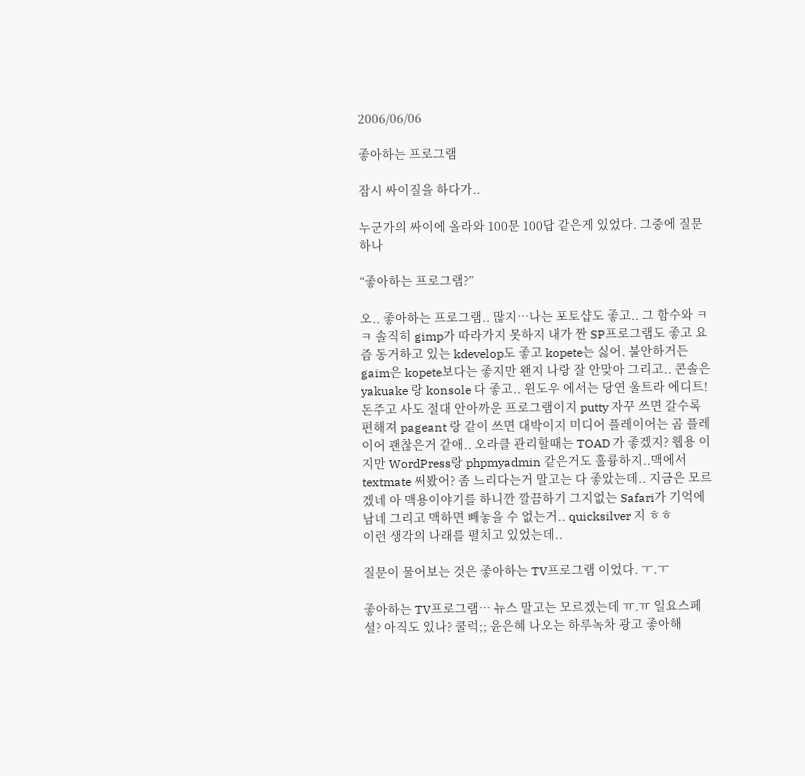2006/06/06

좋아하는 프로그램

잠시 싸이질을 하다가..

누군가의 싸이에 올라와 100문 100답 같은게 있었다. 그중에 질문하나

“좋아하는 프로그램?”

오.. 좋아하는 프로그램.. 많지…나는 포토샵도 좋고.. 그 함수와 ㅋㅋ 솔직히 gimp가 따라가지 못하지 내가 짠 SP프로그램도 좋고 요즘 동거하고 있는 kdevelop도 좋고 kopete는 싫어. 불안하거든 gaim은 kopete보다는 좋지만 왠지 나랑 잘 안맞아 그리고.. 콘솔은 yakuake 랑 konsole 다 좋고.. 윈도우 에서는 당연 울트라 에디트! 돈주고 사도 절대 안아까운 프로그램이지 putty 자꾸 쓰면 갈수록 편해져 pageant 랑 같이 쓰면 대박이지 미디어 플레이어는 곰 플레이어 괜찮은거 같애.. 오라클 관리할때는 TOAD 가 좋겠지? 웹용 이지만 WordPress랑 phpmyadmin 같은거도 훌륭하지..맥에서 textmate 써봤어? 좀 느리다는거 말고는 다 좋았는데.. 지금은 모르겠네 아 맥용이야기를 하니깐 깔끔하기 그지없는 Safari가 기억에 남네 그리고 맥하면 빼놓을 수 없는거.. quicksilver 지 ㅎㅎ
이런 생각의 나래를 펼치고 있었는데..

질문이 물어보는 것은 좋아하는 TV프로그램 이었다. ㅜ.ㅜ

좋아하는 TV프로그램… 뉴스 말고는 모르겠는데 ㅠ.ㅠ 일요스페셜? 아직도 있나? 쿨럭;; 윤은혜 나오는 하루녹차 광고 좋아해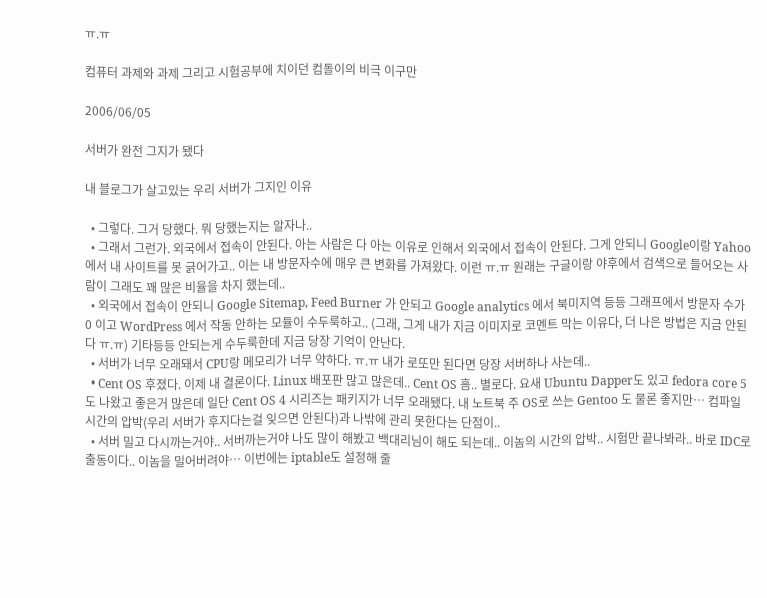ㅠ.ㅠ

컴퓨터 과제와 과제 그리고 시험공부에 치이던 컴돌이의 비극 이구만

2006/06/05

서버가 완전 그지가 됐다

내 블로그가 살고있는 우리 서버가 그지인 이유

  • 그렇다. 그거 당했다. 뭐 당했는지는 알자나..
  • 그래서 그런가. 외국에서 접속이 안된다. 아는 사람은 다 아는 이유로 인해서 외국에서 접속이 안된다. 그게 안되니 Google이랑 Yahoo에서 내 사이트를 못 긁어가고.. 이는 내 방문자수에 매우 큰 변화를 가져왔다. 이런 ㅠ.ㅠ 원래는 구글이랑 야후에서 검색으로 들어오는 사람이 그래도 꽤 많은 비율을 차지 했는데..
  • 외국에서 접속이 안되니 Google Sitemap, Feed Burner 가 안되고 Google analytics 에서 북미지역 등등 그래프에서 방문자 수가 0 이고 WordPress 에서 작동 안하는 모듈이 수두룩하고.. (그래, 그게 내가 지금 이미지로 코멘트 막는 이유다, 더 나은 방법은 지금 안된다 ㅠ.ㅠ) 기타등등 안되는게 수두룩한데 지금 당장 기억이 안난다.
  • 서버가 너무 오래돼서 CPU랑 메모리가 너무 약하다. ㅠ.ㅠ 내가 로또만 된다면 당장 서버하나 사는데..
  • Cent OS 후졌다. 이제 내 결론이다. Linux 배포판 많고 많은데.. Cent OS 흠.. 별로다. 요새 Ubuntu Dapper도 있고 fedora core 5 도 나왔고 좋은거 많은데 일단 Cent OS 4 시리즈는 패키지가 너무 오래됐다. 내 노트북 주 OS로 쓰는 Gentoo 도 물론 좋지만… 컴파일 시간의 압박(우리 서버가 후지다는걸 잊으면 안된다)과 나밖에 관리 못한다는 단점이..
  • 서버 밀고 다시까는거야.. 서버까는거야 나도 많이 해봤고 백대리님이 해도 되는데.. 이놈의 시간의 압박.. 시험만 끝나봐라.. 바로 IDC로 출동이다.. 이놈을 밀어버려야… 이번에는 iptable도 설정해 줄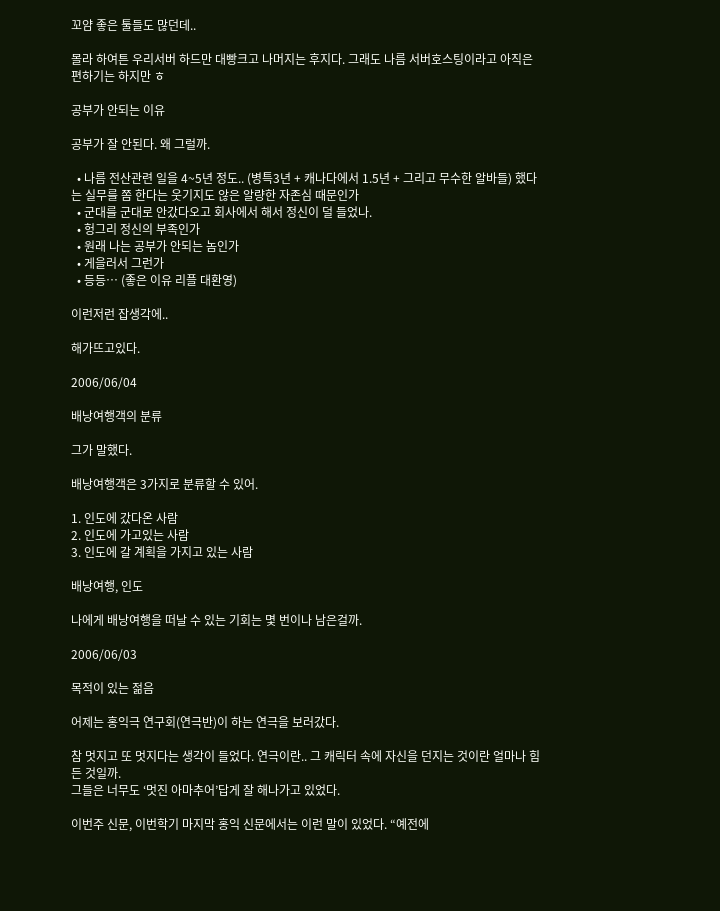꼬얌 좋은 툴들도 많던데..

몰라 하여튼 우리서버 하드만 대빵크고 나머지는 후지다. 그래도 나름 서버호스팅이라고 아직은 편하기는 하지만 ㅎ

공부가 안되는 이유

공부가 잘 안된다. 왜 그럴까.

  • 나름 전산관련 일을 4~5년 정도.. (병특3년 + 캐나다에서 1.5년 + 그리고 무수한 알바들) 했다는 실무를 쫌 한다는 웃기지도 않은 알량한 자존심 때문인가
  • 군대를 군대로 안갔다오고 회사에서 해서 정신이 덜 들었나.
  • 헝그리 정신의 부족인가
  • 원래 나는 공부가 안되는 놈인가
  • 게을러서 그런가
  • 등등… (좋은 이유 리플 대환영)

이런저런 잡생각에..

해가뜨고있다.

2006/06/04

배낭여행객의 분류

그가 말했다.

배낭여행객은 3가지로 분류할 수 있어.

1. 인도에 갔다온 사람
2. 인도에 가고있는 사람
3. 인도에 갈 계획을 가지고 있는 사람

배낭여행, 인도

나에게 배낭여행을 떠날 수 있는 기회는 몇 번이나 남은걸까.

2006/06/03

목적이 있는 젊음

어제는 홍익극 연구회(연극반)이 하는 연극을 보러갔다.

참 멋지고 또 멋지다는 생각이 들었다. 연극이란.. 그 캐릭터 속에 자신을 던지는 것이란 얼마나 힘든 것일까.
그들은 너무도 ‘멋진 아마추어’답게 잘 해나가고 있었다.

이번주 신문, 이번학기 마지막 홍익 신문에서는 이런 말이 있었다. “예전에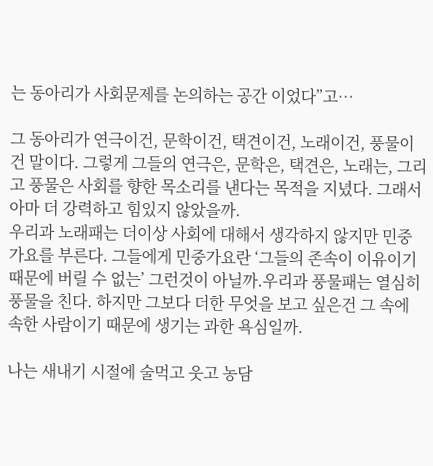는 동아리가 사회문제를 논의하는 공간 이었다”고…

그 동아리가 연극이건, 문학이건, 택견이건, 노래이건, 풍물이건 말이다. 그렇게 그들의 연극은, 문학은, 택견은, 노래는, 그리고 풍물은 사회를 향한 목소리를 낸다는 목적을 지녔다. 그래서 아마 더 강력하고 힘있지 않았을까.
우리과 노래패는 더이상 사회에 대해서 생각하지 않지만 민중가요를 부른다. 그들에게 민중가요란 ‘그들의 존속이 이유이기 때문에 버릴 수 없는’ 그런것이 아닐까.우리과 풍물패는 열심히 풍물을 친다. 하지만 그보다 더한 무엇을 보고 싶은건 그 속에 속한 사람이기 때문에 생기는 과한 욕심일까.

나는 새내기 시절에 술먹고 웃고 농담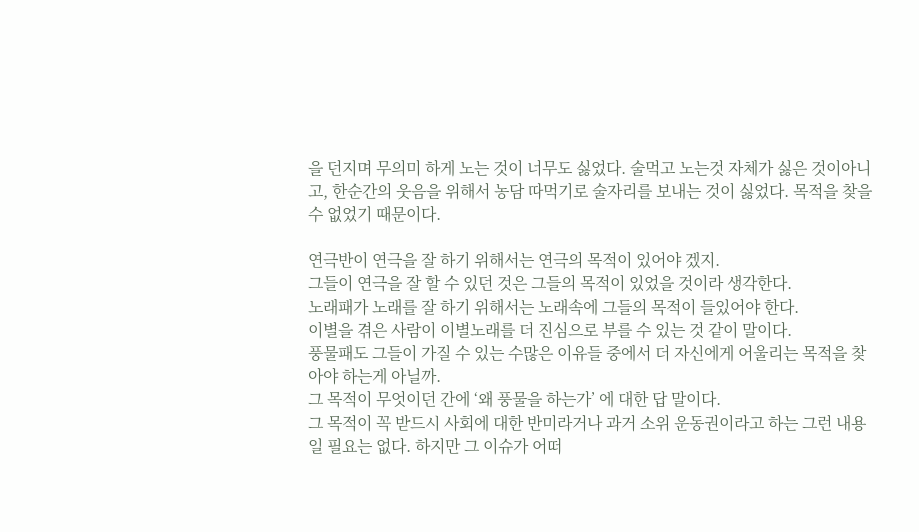을 던지며 무의미 하게 노는 것이 너무도 싫었다. 술먹고 노는것 자체가 싫은 것이아니고, 한순간의 웃음을 위해서 농담 따먹기로 술자리를 보내는 것이 싫었다. 목적을 찾을 수 없었기 때문이다.

연극반이 연극을 잘 하기 위해서는 연극의 목적이 있어야 겠지.
그들이 연극을 잘 할 수 있던 것은 그들의 목적이 있었을 것이라 생각한다.
노래패가 노래를 잘 하기 위해서는 노래속에 그들의 목적이 들있어야 한다.
이별을 겪은 사람이 이별노래를 더 진심으로 부를 수 있는 것 같이 말이다.
풍물패도 그들이 가질 수 있는 수많은 이유들 중에서 더 자신에게 어울리는 목적을 찾아야 하는게 아닐까.
그 목적이 무엇이던 간에 ‘왜 풍물을 하는가’ 에 대한 답 말이다.
그 목적이 꼭 받드시 사회에 대한 반미라거나 과거 소위 운동권이라고 하는 그런 내용일 필요는 없다. 하지만 그 이슈가 어떠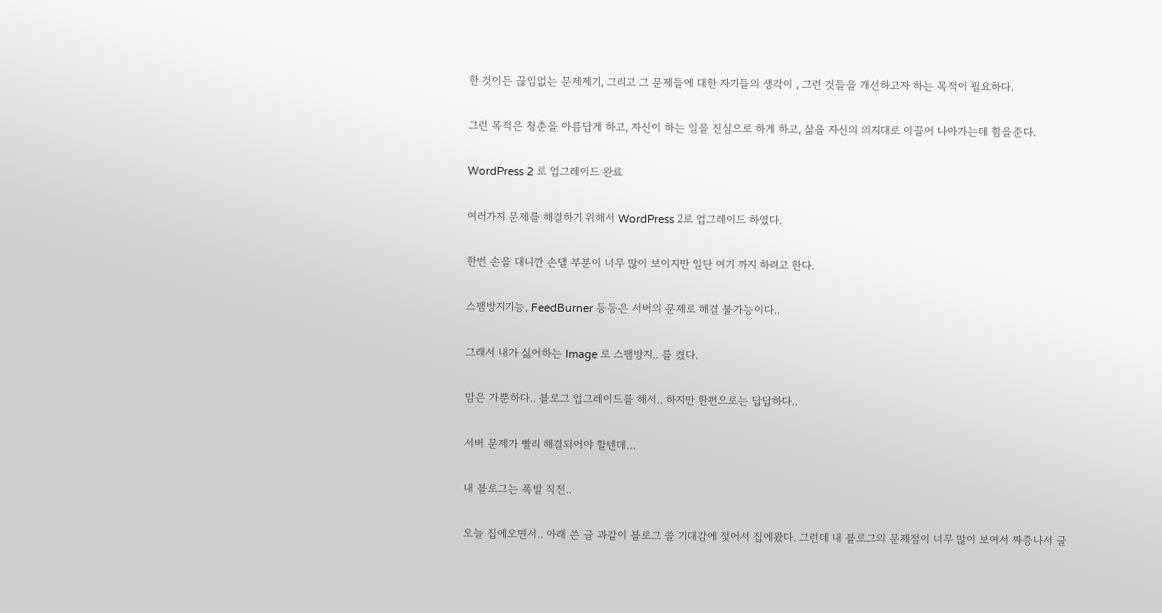한 것이든 끊임없는 문제제기, 그리고 그 문제들에 대한 자기들의 생각이 , 그런 것들을 개선하고자 하는 목적이 필요하다.

그런 목적은 청춘을 아름답게 하고, 자신이 하는 일을 진심으로 하게 하고, 삶을 자신의 의지대로 이끌어 나아가는데 힘을준다.

WordPress 2 로 업그레이드 완료

여러가지 문제를 해결하기 위해서 WordPress 2로 업그레이드 하였다.

한번 손을 대니깐 손댈 부분이 너무 많이 보이지만 일단 여기 까지 하려고 한다.

스팸방지기능, FeedBurner 등등은 서버의 문제로 해결 불가능이다..

그래서 내가 싫어하는 Image 로 스팸방지.. 를 켰다.

맘은 가뿐하다.. 블로그 업그레이드를 해서.. 하지만 한편으로는 답답하다..

서버 문제가 빨리 해결되어야 할텐데…

내 블로그는 폭발 직전..

오늘 집에오면서.. 아래 쓴 글 과같이 블로그 쓸 기대감에 젖어서 집에왔다. 그런데 내 블로그의 문제점이 너무 많이 보여서 짜증나서 글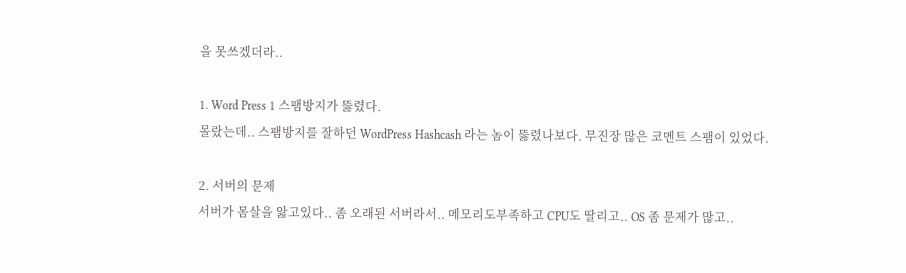을 못쓰겠더라..

1. Word Press 1 스팸방지가 뚫렸다.
몰랐는데.. 스팸방지를 잘하던 WordPress Hashcash 라는 놈이 뚫렸나보다. 무진장 많은 코멘트 스팸이 있었다.

2. 서버의 문제
서버가 몸살을 앓고있다.. 좀 오래된 서버라서.. 메모리도부족하고 CPU도 딸리고.. OS 좀 문제가 많고..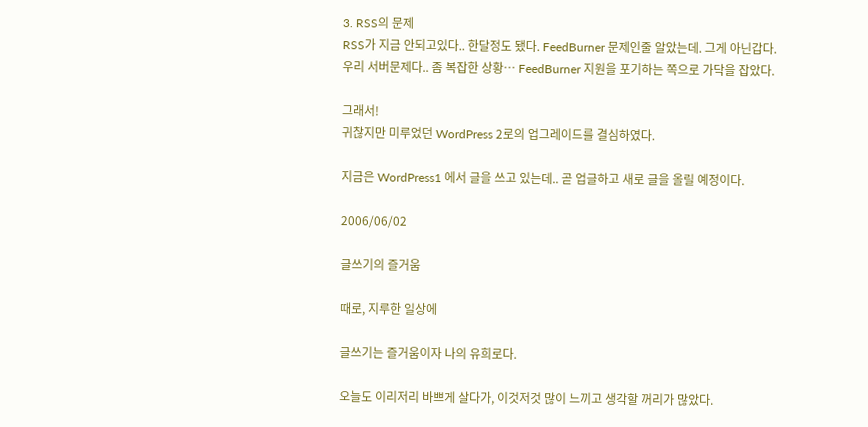3. RSS의 문제
RSS가 지금 안되고있다.. 한달정도 됐다. FeedBurner 문제인줄 알았는데. 그게 아닌갑다.
우리 서버문제다.. 좀 복잡한 상황… FeedBurner 지원을 포기하는 쪽으로 가닥을 잡았다.

그래서!
귀찮지만 미루었던 WordPress 2로의 업그레이드를 결심하였다.

지금은 WordPress1 에서 글을 쓰고 있는데.. 곧 업글하고 새로 글을 올릴 예정이다.

2006/06/02

글쓰기의 즐거움

때로, 지루한 일상에

글쓰기는 즐거움이자 나의 유희로다.

오늘도 이리저리 바쁘게 살다가, 이것저것 많이 느끼고 생각할 꺼리가 많았다.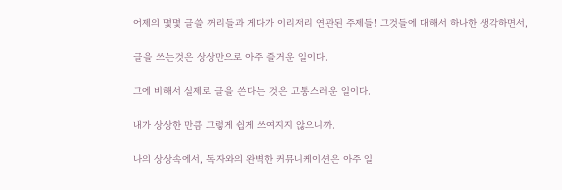어제의 몇몇 글쓸 꺼리들과 게다가 이리저리 연관된 주제들! 그것들에 대해서 하나한 생각하면서,

글을 쓰는것은 상상만으로 아주 즐거운 일이다.

그에 비해서 실제로 글을 쓴다는 것은 고통스러운 일이다.

내가 상상한 만큼 그렇게 쉽게 쓰여지지 않으니까.

나의 상상속에서, 독자와의 완벽한 커뮤니케이션은 아주 일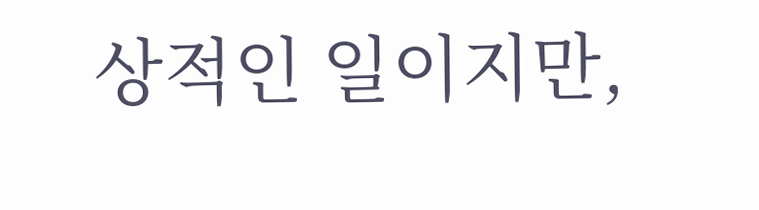상적인 일이지만,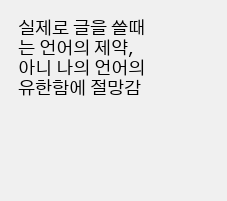실제로 글을 쓸때는 언어의 제약, 아니 나의 언어의 유한함에 절망감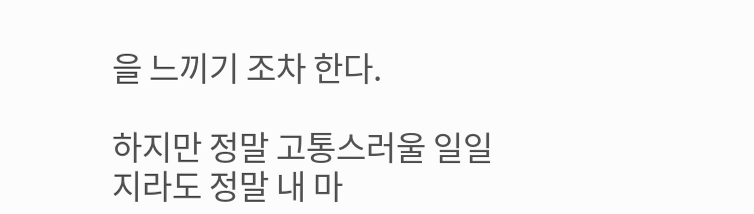을 느끼기 조차 한다.

하지만 정말 고통스러울 일일지라도 정말 내 마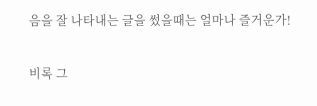음을 잘 나타내는 글을 썼을때는 얼마나 즐거운가!

비록 그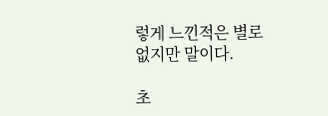렇게 느낀적은 별로 없지만 말이다.

초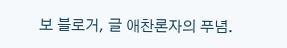보 블로거, 글 애찬론자의 푸념.